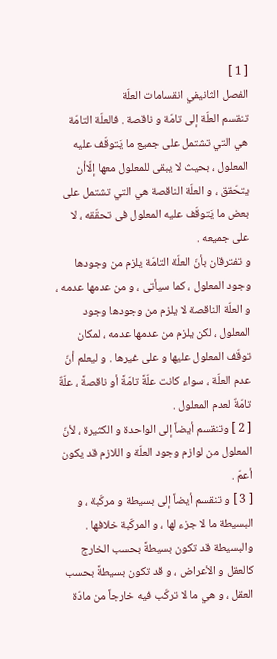[ 1 ]
الفصل الثانيفي انقسامات العلّة
تنقسم العلّة إلى تامّة و ناقصة . فالعلّة التامّة هي التي تشتمل على جميع ما يَتوقّف عليه المعلول ، بحيث لا يبقى للمعلول معها إلّاأن يتحّقق ، و العلّة الناقصة هي التي تشتمل على بعض ما يَتوقّف عليه المعلول فى تحقّقه ، لا على جميعه .
و تفترقان بأنّ العلّة التامّة يلزم من وجودها وجود المعلول ، كما سيأتى ، و من عدمها عدمه ، و العلّة الناقصة لا يلزم من وجودها وجود المعلول ، لكن يلزم من عدمها عدمه ، لمكان توقّف المعلول عليها و على غيرها . و ليعلم أنّ عدم العلّة ، سواء كانت علّةً تامّةً أو ناقصةً ، علّةٌ تامّةٌ لعدم المعلول .
[ 2 ] وتنقسم أيضاً إلى الواحدة و الكثيرة ، لأنّ المعلول من لوازم وجود العلّة و اللازم قد يكون أعمّ .
[ 3 ] و تنقسم أيضاً إلى بسيطة و مركّبة ، و البسيطة ما لا جزء لها ، و المركّبة خلافها .
والبسيطة قد تكون بسيطةً بحسب الخارج كالعقل و الأعراض ، و قد تكون بسيطةً بحسب العقل ، و هي ما لا تركّب فيه خارجاً من مادّة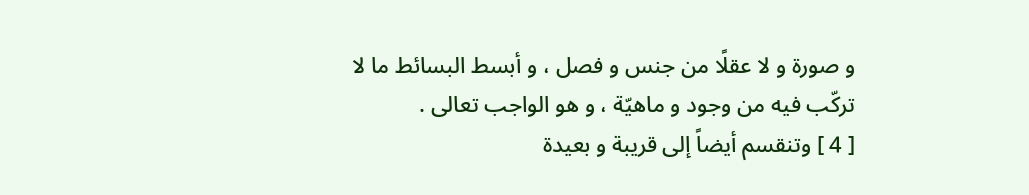و صورة و لا عقلًا من جنس و فصل ، و أبسط البسائط ما لا تركّب فيه من وجود و ماهيّة ، و هو الواجب تعالى .
[ 4 ] وتنقسم أيضاً إلى قريبة و بعيدة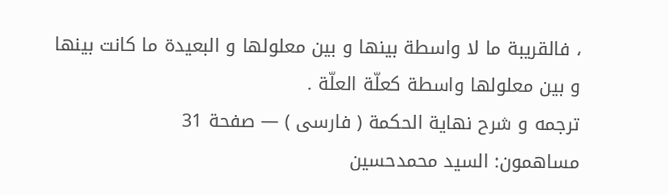، فالقريبة ما لا واسطة بينها و بين معلولها و البعيدة ما كانت بينها و بين معلولها واسطة كعلّة العلّة .
ترجمه و شرح نهاية الحكمة ( فارسى ) — صفحة 31
مساهمون: السيد محمدحسين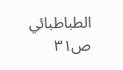الطباطبائي
ص٣١